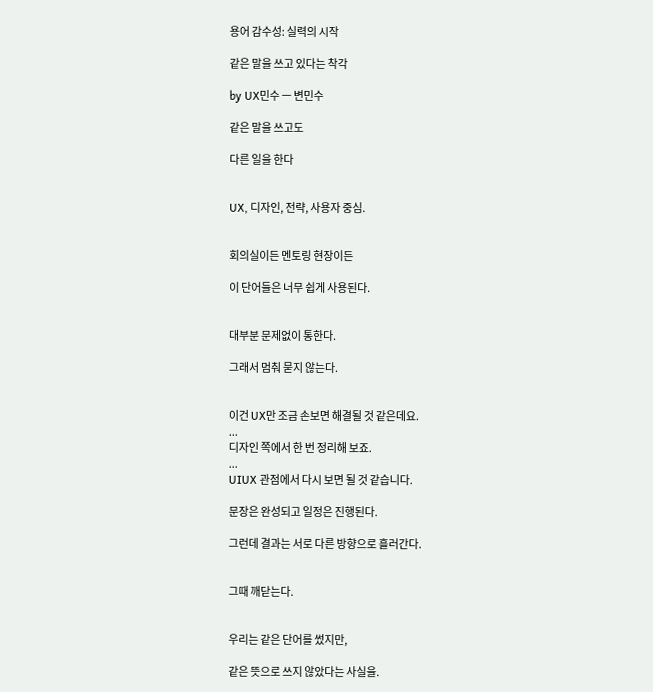용어 감수성: 실력의 시작

같은 말을 쓰고 있다는 착각

by UX민수 ㅡ 변민수

같은 말을 쓰고도

다른 일을 한다


UX, 디자인, 전략, 사용자 중심.


회의실이든 멘토링 현장이든

이 단어들은 너무 쉽게 사용된다.


대부분 문제없이 통한다.

그래서 멈춰 묻지 않는다.


이건 UX만 조금 손보면 해결될 것 같은데요.
...
디자인 쪽에서 한 번 정리해 보죠.
...
UIUX 관점에서 다시 보면 될 것 같습니다.

문장은 완성되고 일정은 진행된다.

그런데 결과는 서로 다른 방향으로 흘러간다.


그때 깨닫는다.


우리는 같은 단어를 썼지만,

같은 뜻으로 쓰지 않았다는 사실을.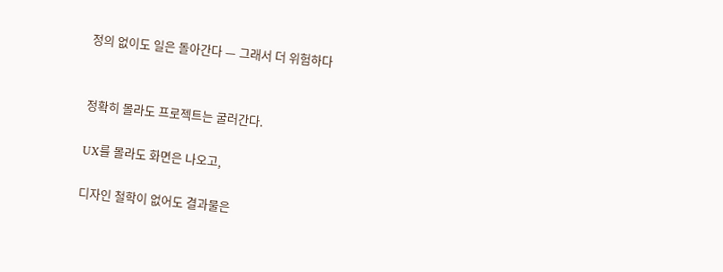정의 없이도 일은 돌아간다 — 그래서 더 위험하다


정확히 몰라도 프로젝트는 굴러간다.

UX를 몰라도 화면은 나오고,

디자인 철학이 없어도 결과물은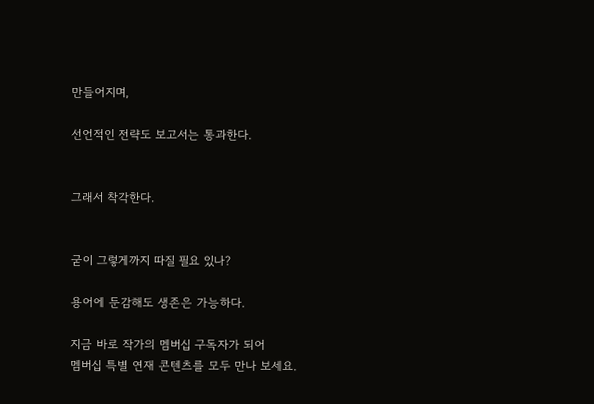만들어지며,

선언적인 전략도 보고서는 통과한다.


그래서 착각한다.


굳이 그렇게까지 따질 필요 있나?

용어에 둔감해도 생존은 가능하다.

지금 바로 작가의 멤버십 구독자가 되어
멤버십 특별 연재 콘텐츠를 모두 만나 보세요.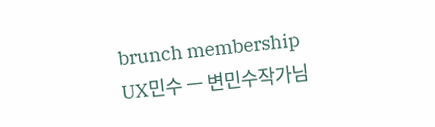brunch membership
UX민수 ㅡ 변민수작가님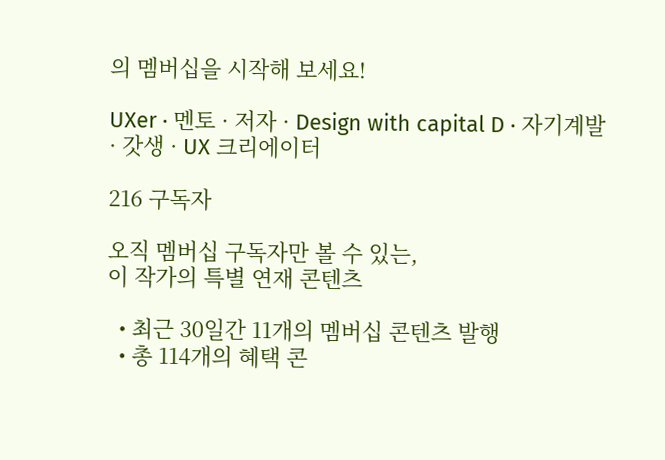의 멤버십을 시작해 보세요!

UXer · 멘토 · 저자 · Design with capital D · 자기계발 · 갓생 · UX 크리에이터

216 구독자

오직 멤버십 구독자만 볼 수 있는,
이 작가의 특별 연재 콘텐츠

  • 최근 30일간 11개의 멤버십 콘텐츠 발행
  • 총 114개의 혜택 콘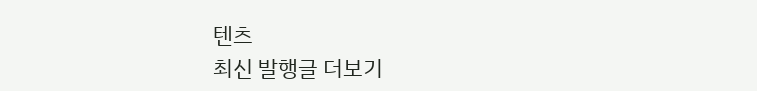텐츠
최신 발행글 더보기